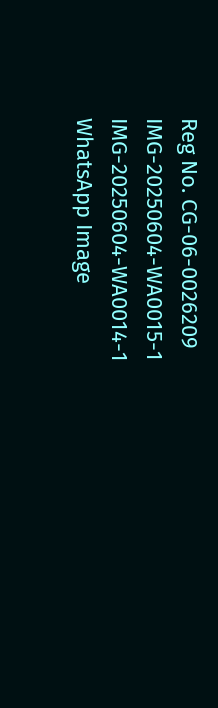Reg No. CG-06-0026209
IMG-20250604-WA0015-1
IMG-20250604-WA0014-1
WhatsApp Image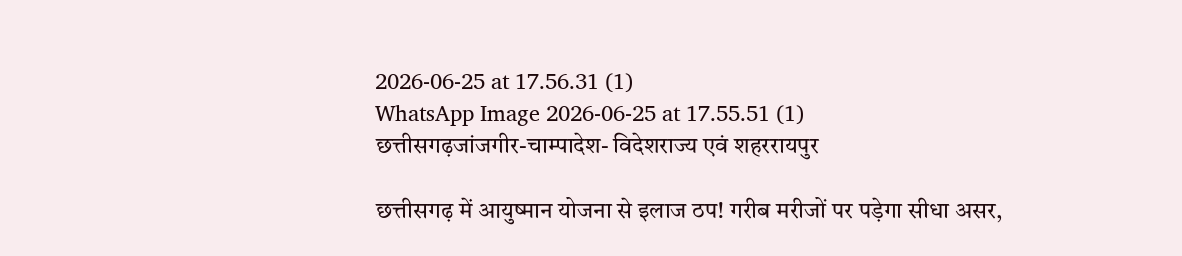2026-06-25 at 17.56.31 (1)
WhatsApp Image 2026-06-25 at 17.55.51 (1)
छत्तीसगढ़जांजगीर-चाम्पादेश- विदेशराज्य एवं शहररायपुर

छत्तीसगढ़ में आयुष्मान योजना से इलाज ठप! गरीब मरीजों पर पड़ेगा सीधा असर,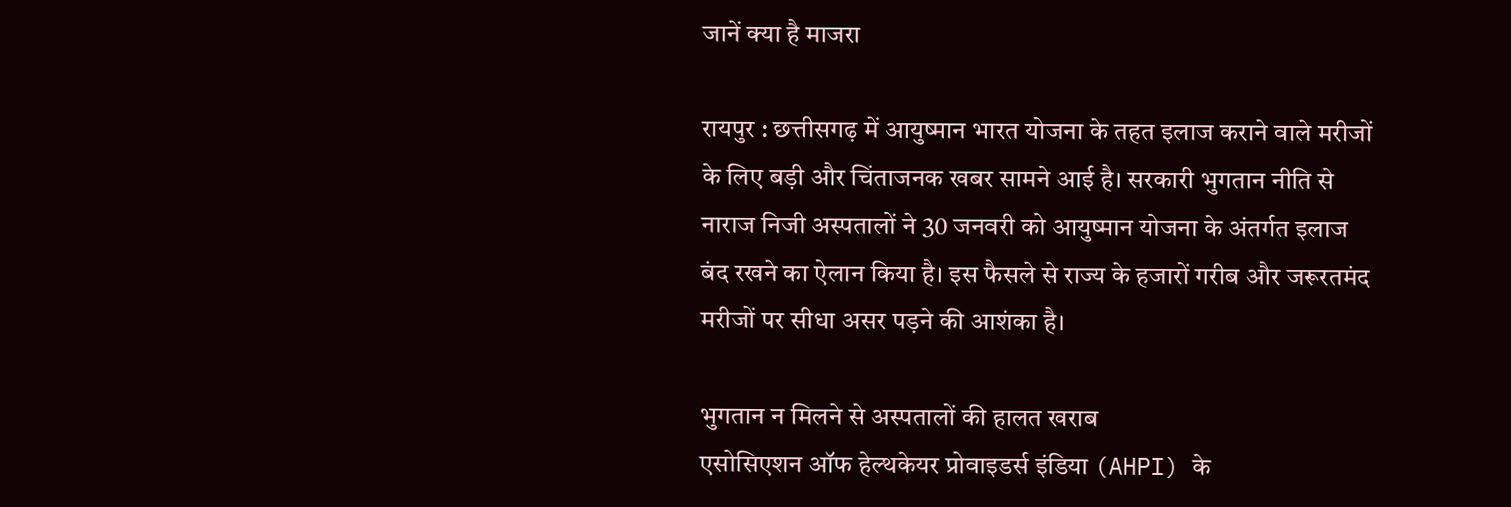जानें क्या है माजरा

रायपुर : छत्तीसगढ़ में आयुष्मान भारत योजना के तहत इलाज कराने वाले मरीजों के लिए बड़ी और चिंताजनक खबर सामने आई है। सरकारी भुगतान नीति से नाराज निजी अस्पतालों ने 30 जनवरी को आयुष्मान योजना के अंतर्गत इलाज बंद रखने का ऐलान किया है। इस फैसले से राज्य के हजारों गरीब और जरूरतमंद मरीजों पर सीधा असर पड़ने की आशंका है।

भुगतान न मिलने से अस्पतालों की हालत खराब
एसोसिएशन ऑफ हेल्थकेयर प्रोवाइडर्स इंडिया (AHPI) के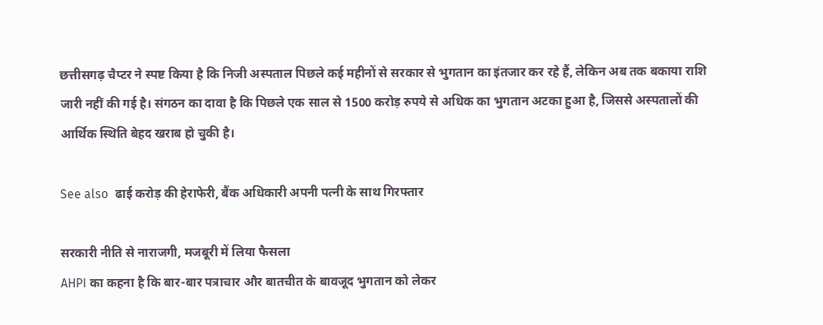छत्तीसगढ़ चैप्टर ने स्पष्ट किया है कि निजी अस्पताल पिछले कई महीनों से सरकार से भुगतान का इंतजार कर रहे हैं, लेकिन अब तक बकाया राशि जारी नहीं की गई है। संगठन का दावा है कि पिछले एक साल से 1500 करोड़ रुपये से अधिक का भुगतान अटका हुआ है, जिससे अस्पतालों की आर्थिक स्थिति बेहद खराब हो चुकी है।

See also  ढाई करोड़ की हेराफेरी, बैंक अधिकारी अपनी पत्नी के साथ गिरफ्तार

सरकारी नीति से नाराजगी, मजबूरी में लिया फैसला
AHPI का कहना है कि बार-बार पत्राचार और बातचीत के बावजूद भुगतान को लेकर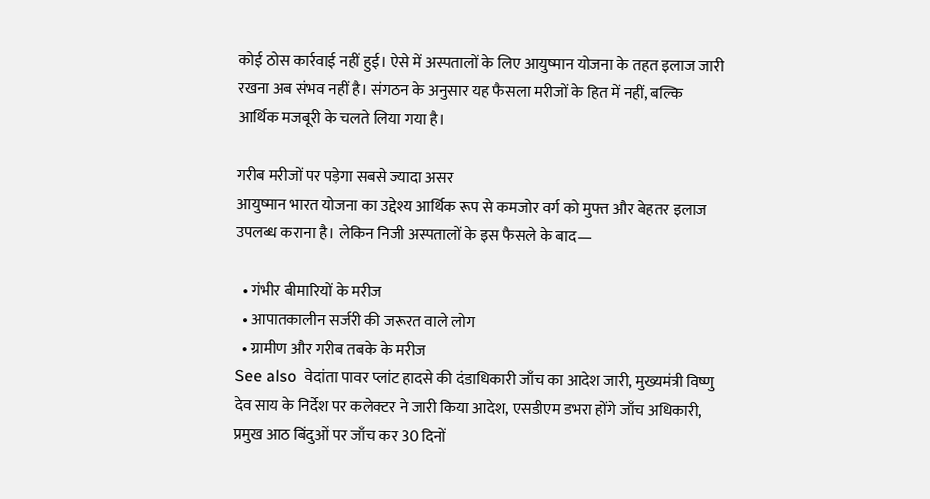कोई ठोस कार्रवाई नहीं हुई। ऐसे में अस्पतालों के लिए आयुष्मान योजना के तहत इलाज जारी रखना अब संभव नहीं है। संगठन के अनुसार यह फैसला मरीजों के हित में नहीं, बल्कि आर्थिक मजबूरी के चलते लिया गया है।

गरीब मरीजों पर पड़ेगा सबसे ज्यादा असर
आयुष्मान भारत योजना का उद्देश्य आर्थिक रूप से कमजोर वर्ग को मुफ्त और बेहतर इलाज उपलब्ध कराना है। लेकिन निजी अस्पतालों के इस फैसले के बाद—

  • गंभीर बीमारियों के मरीज
  • आपातकालीन सर्जरी की जरूरत वाले लोग
  • ग्रामीण और गरीब तबके के मरीज
See also  वेदांता पावर प्लांट हादसे की दंडाधिकारी जाँच का आदेश जारी, मुख्यमंत्री विष्णु देव साय के निर्देश पर कलेक्टर ने जारी किया आदेश, एसडीएम डभरा होंगे जाँच अधिकारी, प्रमुख आठ बिंदुओं पर जाँच कर 30 दिनों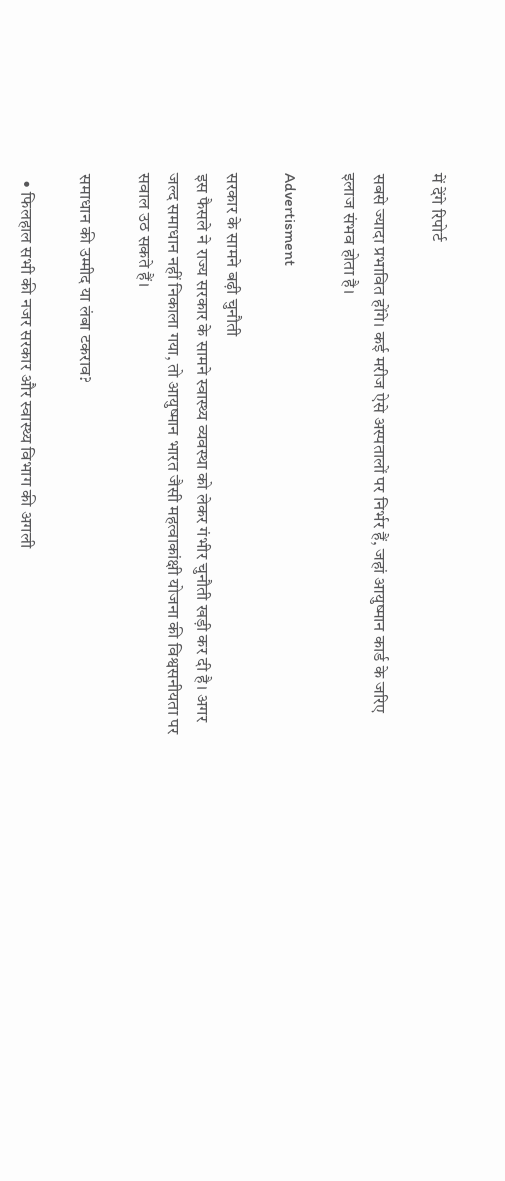में देंगे रिपोर्ट

सबसे ज्यादा प्रभावित होंगे। कई मरीज ऐसे अस्पतालों पर निर्भर हैं, जहां आयुष्मान कार्ड के जरिए इलाज संभव होता है।

Advertisment

सरकार के सामने बढ़ी चुनौती
इस फैसले ने राज्य सरकार के सामने स्वास्थ्य व्यवस्था को लेकर गंभीर चुनौती खड़ी कर दी है। अगर जल्द समाधान नहीं निकाला गया, तो आयुष्मान भारत जैसी महत्वाकांक्षी योजना की विश्वसनीयता पर सवाल उठ सकते हैं।

समाधान की उम्मीद या लंबा टकराव?

  • फिलहाल सभी की नजर सरकार और स्वास्थ्य विभाग की अगली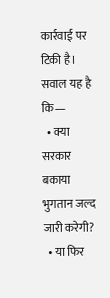कार्रवाई पर टिकी है। सवाल यह है कि—
  • क्या सरकार बकाया भुगतान जल्द जारी करेगी?
  • या फिर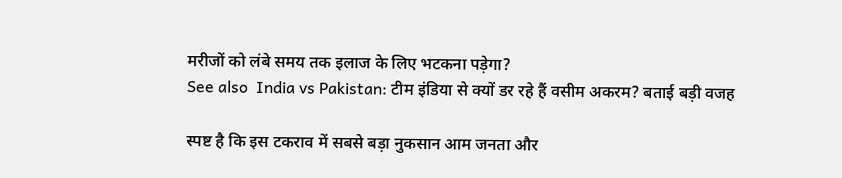मरीजों को लंबे समय तक इलाज के लिए भटकना पड़ेगा?
See also  India vs Pakistan: टीम इंडिया से क्यों डर रहे हैं वसीम अकरम? बताई बड़ी वजह

स्पष्ट है कि इस टकराव में सबसे बड़ा नुकसान आम जनता और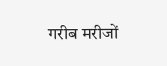गरीब मरीजों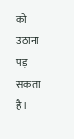को उठाना पड़ सकता है।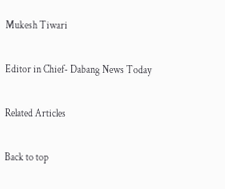Mukesh Tiwari

Editor in Chief- Dabang News Today

Related Articles

Back to top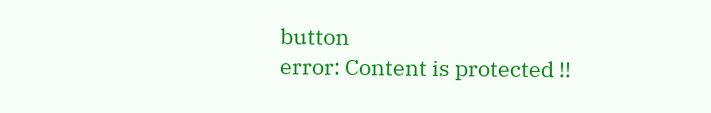button
error: Content is protected !!